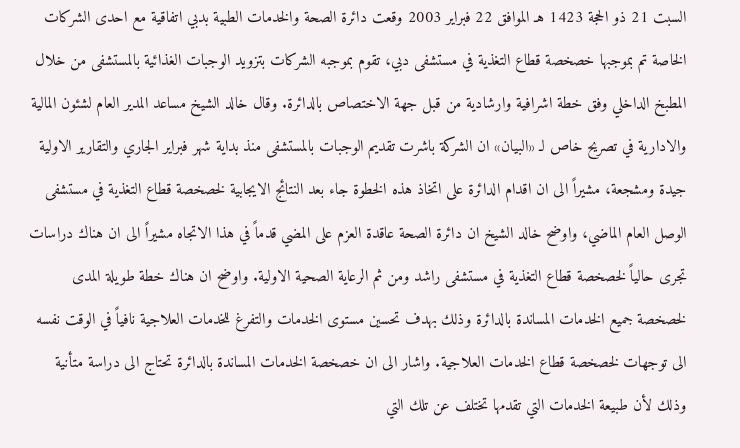السبت 21 ذو الحجة 1423 هـ الموافق 22 فبراير 2003 وقعت دائرة الصحة والخدمات الطبية بدبي اتفاقية مع احدى الشركات الخاصة تم بموجبها خصخصة قطاع التغذية في مستشفى دبي، تقوم بموجبه الشركات بتزويد الوجبات الغذائية بالمستشفى من خلال المطبخ الداخلي وفق خطة اشرافية وارشادية من قبل جهة الاختصاص بالدائرة. وقال خالد الشيخ مساعد المدير العام لشئون المالية والادارية في تصريح خاص لـ «البيان» ان الشركة باشرت تقديم الوجبات بالمستشفى منذ بداية شهر فبراير الجاري والتقارير الاولية جيدة ومشجعة، مشيراً الى ان اقدام الدائرة على اتخاذ هذه الخطوة جاء بعد النتائج الايجابية لخصخصة قطاع التغذية في مستشفى الوصل العام الماضي، واوضح خالد الشيخ ان دائرة الصحة عاقدة العزم على المضي قدماً في هذا الاتجاه مشيراً الى ان هناك دراسات تجرى حالياً لخصخصة قطاع التغذية في مستشفى راشد ومن ثم الرعاية الصحية الاولية. واوضح ان هناك خطة طويلة المدى لخصخصة جميع الخدمات المساندة بالدائرة وذلك بهدف تحسين مستوى الخدمات والتفرغ للخدمات العلاجية نافياً في الوقت نفسه الى توجهات لخصخصة قطاع الخدمات العلاجية. واشار الى ان خصخصة الخدمات المساندة بالدائرة تحتاج الى دراسة متأنية وذلك لأن طبيعة الخدمات التي تقدمها تختلف عن تلك التي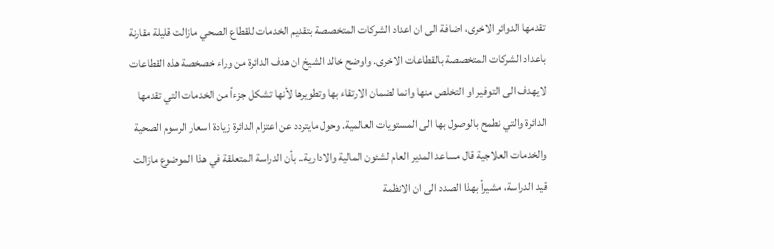تقدمها الدوائر الاخرى، اضافة الى ان اعداد الشركات المتخصصة بتقديم الخدمات للقطاع الصحي مازالت قليلة مقارنة باعداد الشركات المتخصصة بالقطاعات الاخرى. واوضح خالد الشيخ ان هدف الدائرة من وراء خصخصة هذه القطاعات لايهدف الى التوفير او التخلص منها وانما لضمان الارتقاء بها وتطويرها لأنها تشكل جزءاً من الخدمات التي تقدمها الدائرة والتي نطمح بالوصول بها الى المستويات العالمية. وحول مايتردد عن اعتزام الدائرة زيادة اسعار الرسوم الصحية والخدمات العلاجية قال مساعد المدير العام لشئون المالية والادارية.. بأن الدراسة المتعلقة في هذا الموضوع مازالت قيد الدراسة، مشيراً بهذا الصدد الى ان الانظمة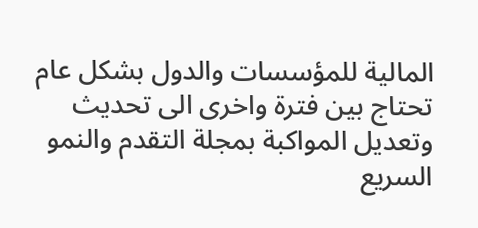المالية للمؤسسات والدول بشكل عام تحتاج بين فترة واخرى الى تحديث وتعديل المواكبة بمجلة التقدم والنمو السريع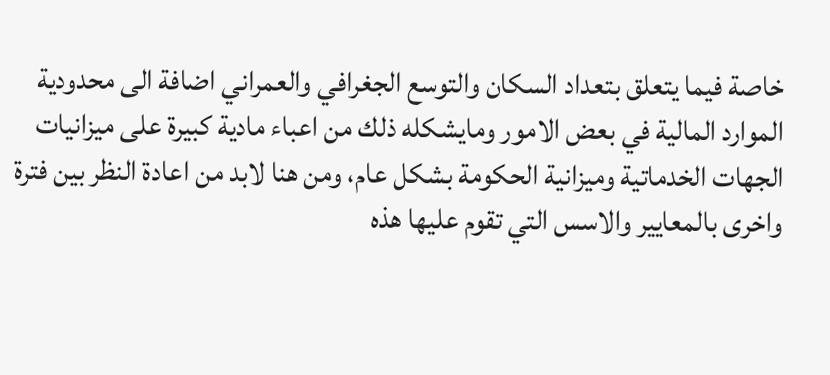خاصة فيما يتعلق بتعداد السكان والتوسع الجغرافي والعمراني اضافة الى محدودية الموارد المالية في بعض الامور ومايشكله ذلك من اعباء مادية كبيرة على ميزانيات الجهات الخدماتية وميزانية الحكومة بشكل عام، ومن هنا لابد من اعادة النظر بين فترة واخرى بالمعايير والاسس التي تقوم عليها هذه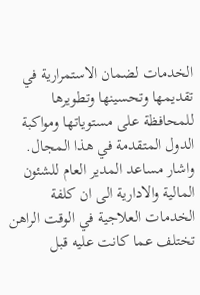الخدمات لضمان الاستمرارية في تقديمها وتحسينها وتطويرها للمحافظة على مستوياتها ومواكبة الدول المتقدمة في هذا المجال. واشار مساعد المدير العام للشئون المالية والادارية الى ان كلفة الخدمات العلاجية في الوقت الراهن تختلف عما كانت عليه قبل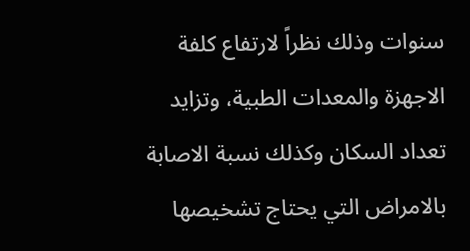سنوات وذلك نظراً لارتفاع كلفة الاجهزة والمعدات الطبية، وتزايد تعداد السكان وكذلك نسبة الاصابة بالامراض التي يحتاج تشخيصها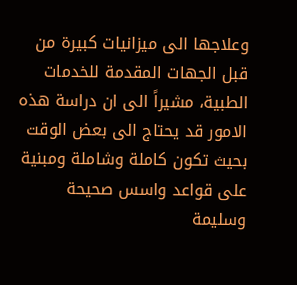وعلاجها الى ميزانيات كبيرة من قبل الجهات المقدمة للخدمات الطبية، مشيراً الى ان دراسة هذه الامور قد يحتاج الى بعض الوقت بحيث تكون كاملة وشاملة ومبنية على قواعد واسس صحيحة وسليمة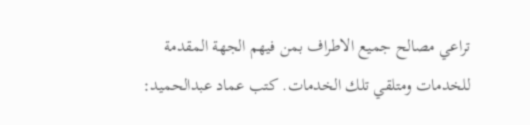تراعي مصالح جميع الاطراف بمن فيهم الجهة المقدمة للخدمات ومتلقي تلك الخدمات. كتب عماد عبدالحميد: